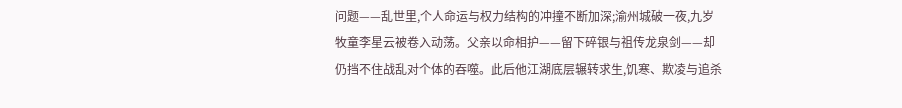问题——乱世里,个人命运与权力结构的冲撞不断加深;渝州城破一夜,九岁牧童李星云被卷入动荡。父亲以命相护——留下碎银与祖传龙泉剑——却仍挡不住战乱对个体的吞噬。此后他江湖底层辗转求生,饥寒、欺凌与追杀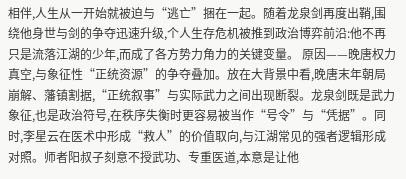相伴,人生从一开始就被迫与“逃亡”捆在一起。随着龙泉剑再度出鞘,围绕他身世与剑的争夺迅速升级,个人生存危机被推到政治博弈前沿:他不再只是流落江湖的少年,而成了各方势力角力的关键变量。 原因——晚唐权力真空,与象征性“正统资源”的争夺叠加。放在大背景中看,晚唐末年朝局崩解、藩镇割据,“正统叙事”与实际武力之间出现断裂。龙泉剑既是武力象征,也是政治符号,在秩序失衡时更容易被当作“号令”与“凭据”。同时,李星云在医术中形成“救人”的价值取向,与江湖常见的强者逻辑形成对照。师者阳叔子刻意不授武功、专重医道,本意是让他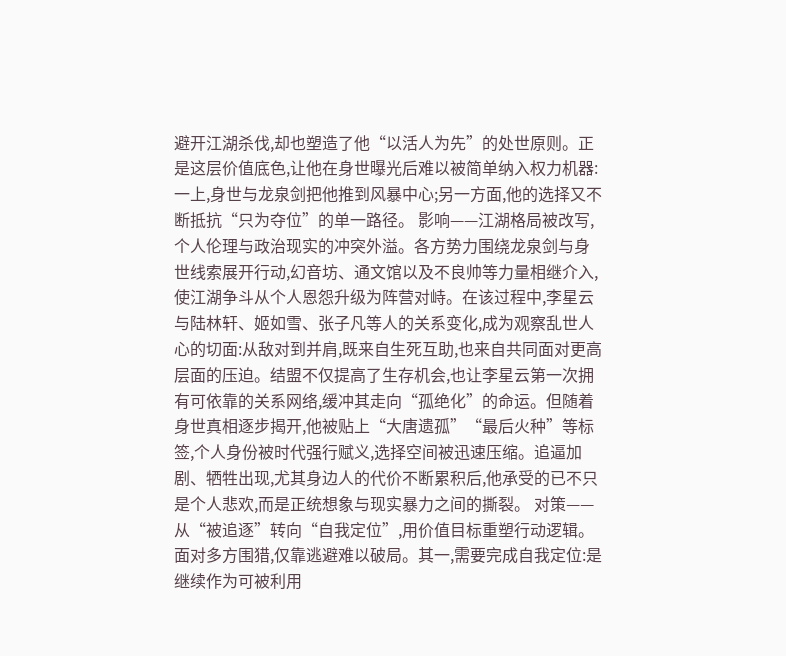避开江湖杀伐,却也塑造了他“以活人为先”的处世原则。正是这层价值底色,让他在身世曝光后难以被简单纳入权力机器:一上,身世与龙泉剑把他推到风暴中心;另一方面,他的选择又不断抵抗“只为夺位”的单一路径。 影响——江湖格局被改写,个人伦理与政治现实的冲突外溢。各方势力围绕龙泉剑与身世线索展开行动,幻音坊、通文馆以及不良帅等力量相继介入,使江湖争斗从个人恩怨升级为阵营对峙。在该过程中,李星云与陆林轩、姬如雪、张子凡等人的关系变化,成为观察乱世人心的切面:从敌对到并肩,既来自生死互助,也来自共同面对更高层面的压迫。结盟不仅提高了生存机会,也让李星云第一次拥有可依靠的关系网络,缓冲其走向“孤绝化”的命运。但随着身世真相逐步揭开,他被贴上“大唐遗孤”“最后火种”等标签,个人身份被时代强行赋义,选择空间被迅速压缩。追逼加剧、牺牲出现,尤其身边人的代价不断累积后,他承受的已不只是个人悲欢,而是正统想象与现实暴力之间的撕裂。 对策——从“被追逐”转向“自我定位”,用价值目标重塑行动逻辑。面对多方围猎,仅靠逃避难以破局。其一,需要完成自我定位:是继续作为可被利用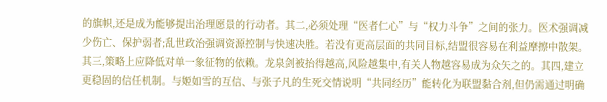的旗帜,还是成为能够提出治理愿景的行动者。其二,必须处理“医者仁心”与“权力斗争”之间的张力。医术强调减少伤亡、保护弱者;乱世政治强调资源控制与快速决胜。若没有更高层面的共同目标,结盟很容易在利益摩擦中散架。其三,策略上应降低对单一象征物的依赖。龙泉剑被抬得越高,风险越集中,有关人物越容易成为众矢之的。其四,建立更稳固的信任机制。与姬如雪的互信、与张子凡的生死交情说明“共同经历”能转化为联盟黏合剂,但仍需通过明确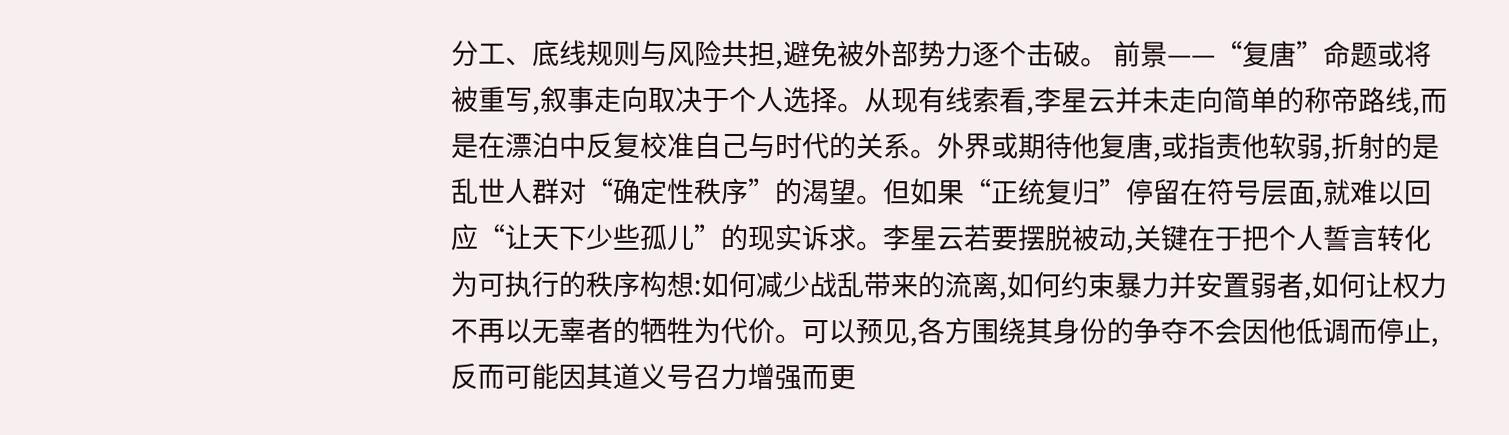分工、底线规则与风险共担,避免被外部势力逐个击破。 前景——“复唐”命题或将被重写,叙事走向取决于个人选择。从现有线索看,李星云并未走向简单的称帝路线,而是在漂泊中反复校准自己与时代的关系。外界或期待他复唐,或指责他软弱,折射的是乱世人群对“确定性秩序”的渴望。但如果“正统复归”停留在符号层面,就难以回应“让天下少些孤儿”的现实诉求。李星云若要摆脱被动,关键在于把个人誓言转化为可执行的秩序构想:如何减少战乱带来的流离,如何约束暴力并安置弱者,如何让权力不再以无辜者的牺牲为代价。可以预见,各方围绕其身份的争夺不会因他低调而停止,反而可能因其道义号召力增强而更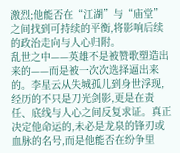激烈;他能否在“江湖”与“庙堂”之间找到可持续的平衡,将影响后续的政治走向与人心归附。
乱世之中——英雄不是被赞歌塑造出来的——而是被一次次选择逼出来的。李星云从失城孤儿到身世浮现,经历的不只是刀光剑影,更是在责任、底线与人心之间反复求证。真正决定他命运的,未必是龙泉的锋刃或血脉的名号,而是他能否在纷争里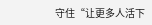守住“让更多人活下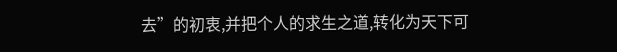去”的初衷,并把个人的求生之道,转化为天下可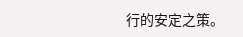行的安定之策。